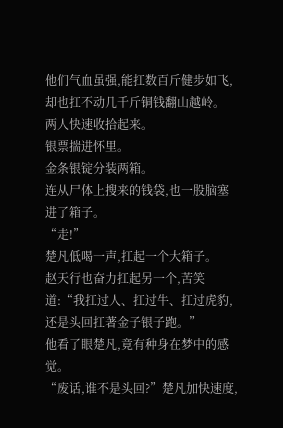他们气血虽强,能扛数百斤健步如飞,却也扛不动几千斤铜钱翻山越岭。
两人快速收拾起来。
银票揣进怀里。
金条银锭分装两箱。
连从尸体上搜来的钱袋,也一股脑塞进了箱子。
“走!”
楚凡低喝一声,扛起一个大箱子。
赵天行也奋力扛起另一个,苦笑道:“我扛过人、扛过牛、扛过虎豹,还是头回扛著金子银子跑。”
他看了眼楚凡,竟有种身在梦中的感觉。
“废话,谁不是头回?”楚凡加快速度,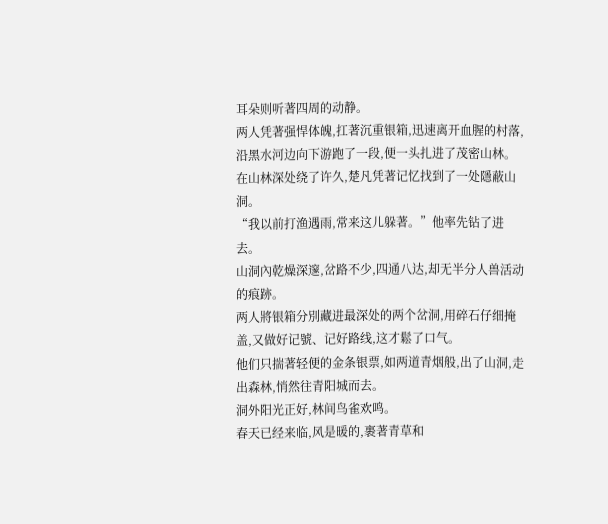耳朵则听著四周的动静。
两人凭著强悍体魄,扛著沉重银箱,迅速离开血腥的村落,沿黑水河边向下游跑了一段,便一头扎进了茂密山林。
在山林深处绕了许久,楚凡凭著记忆找到了一处隱蔽山洞。
“我以前打渔遇雨,常来这儿躲著。”他率先钻了进去。
山洞內乾燥深邃,岔路不少,四通八达,却无半分人兽活动的痕跡。
两人將银箱分別藏进最深处的两个岔洞,用碎石仔细掩盖,又做好记號、记好路线,这才鬆了口气。
他们只揣著轻便的金条银票,如两道青烟般,出了山洞,走出森林,悄然往青阳城而去。
洞外阳光正好,林间鸟雀欢鸣。
春天已经来临,风是暖的,裹著青草和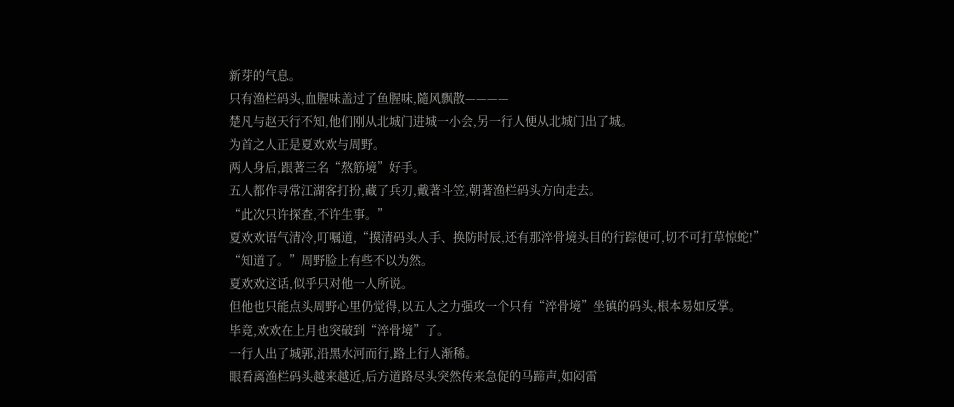新芽的气息。
只有渔栏码头,血腥味盖过了鱼腥味,隨风飘散————
楚凡与赵天行不知,他们刚从北城门进城一小会,另一行人便从北城门出了城。
为首之人正是夏欢欢与周野。
两人身后,跟著三名“熬筋境”好手。
五人都作寻常江湖客打扮,藏了兵刃,戴著斗笠,朝著渔栏码头方向走去。
“此次只许探查,不许生事。”
夏欢欢语气清冷,叮嘱道,“摸清码头人手、换防时辰,还有那淬骨境头目的行踪便可,切不可打草惊蛇!”
“知道了。”周野脸上有些不以为然。
夏欢欢这话,似乎只对他一人所说。
但他也只能点头周野心里仍觉得,以五人之力强攻一个只有“淬骨境”坐镇的码头,根本易如反掌。
毕竟,欢欢在上月也突破到“淬骨境”了。
一行人出了城郭,沿黑水河而行,路上行人渐稀。
眼看离渔栏码头越来越近,后方道路尽头突然传来急促的马蹄声,如闷雷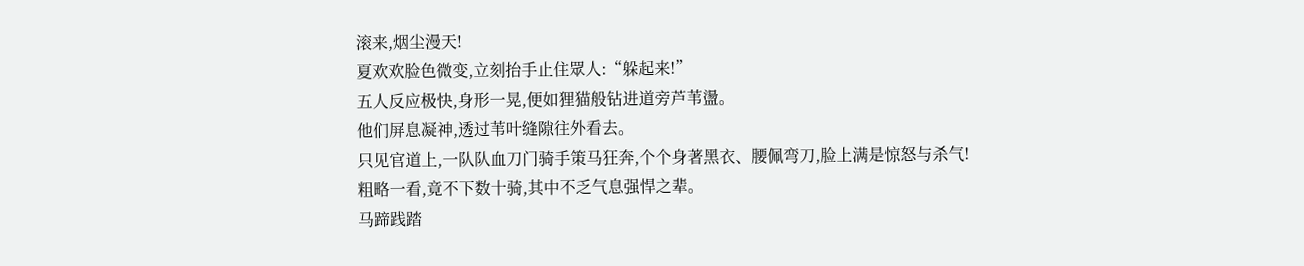滚来,烟尘漫天!
夏欢欢脸色微变,立刻抬手止住眾人:“躲起来!”
五人反应极快,身形一晃,便如狸猫般钻进道旁芦苇盪。
他们屏息凝神,透过苇叶缝隙往外看去。
只见官道上,一队队血刀门骑手策马狂奔,个个身著黑衣、腰佩弯刀,脸上满是惊怒与杀气!
粗略一看,竟不下数十骑,其中不乏气息强悍之辈。
马蹄践踏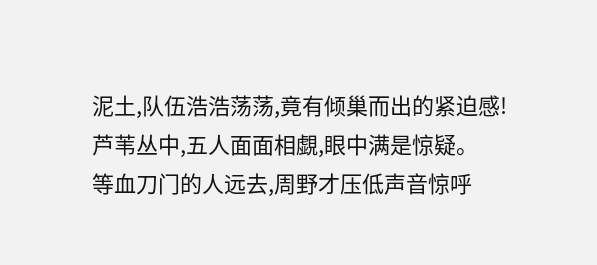泥土,队伍浩浩荡荡,竟有倾巢而出的紧迫感!
芦苇丛中,五人面面相覷,眼中满是惊疑。
等血刀门的人远去,周野才压低声音惊呼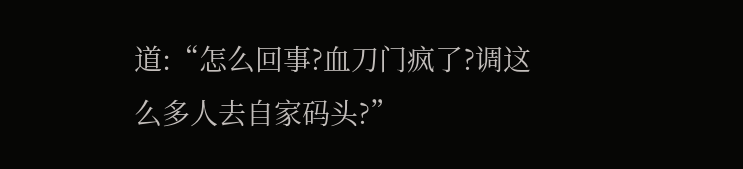道:“怎么回事?血刀门疯了?调这么多人去自家码头?”